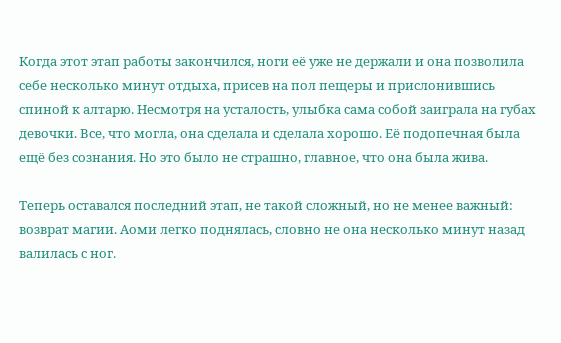Когда этот этап работы закончился, ноги её уже не держали и она позволила себе несколько минут отдыха, присев на пол пещеры и прислонившись спиной к алтарю. Несмотря на усталость, улыбка сама собой заиграла на губах девочки. Все, что могла, она сделала и сделала хорошо. Её подопечная была ещё без сознания. Но это было не страшно, главное, что она была жива.

Теперь оставался последний этап, не такой сложный, но не менее важный: возврат магии. Аоми легко поднялась, словно не она несколько минут назад валилась с ног.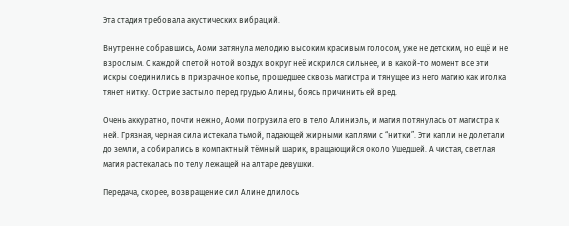Эта стадия требовала акустических вибраций.

Внутренне собравшись, Аоми затянула мелодию высоким красивым голосом, уже не детским, но ещё и не взрослым. С каждой спетой нотой воздух вокруг неё искрился сильнее, и в какой-то момент все эти искры соединились в призрачное копье, прошедшее сквозь магистра и тянущее из него магию как иголка тянет нитку. Острие застыло перед грудью Алины, боясь причинить ей вред.

Очень аккуратно, почти нежно, Аоми погрузила его в тело Алиниэль, и магия потянулась от магистра к ней. Грязная, черная сила истекала тьмой, падающей жирными каплями с “нитки”. Эти капли не долетали до земли, а собирались в компактный тёмный шарик, вращающийся около Ушедшей. А чистая, светлая магия растекалась по телу лежащей на алтаре девушки.

Передача, скорее, возвращение сил Алине длилось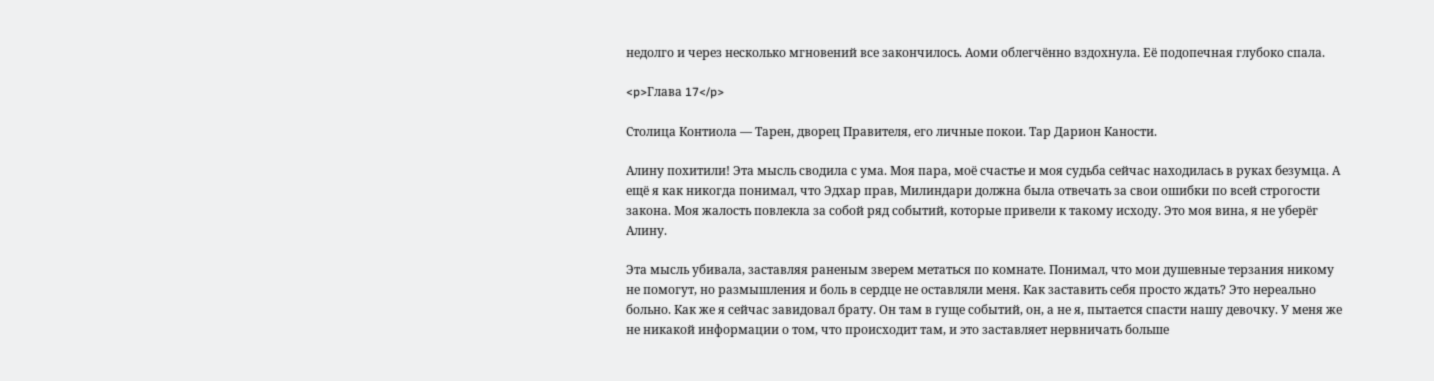недолго и через несколько мгновений все закончилось. Аоми облегчённо вздохнула. Её подопечная глубоко спала.

<p>Глава 17</p>

Столица Контиола — Тарен, дворец Правителя, его личные покои. Тар Дарион Каности.

Алину похитили! Эта мысль сводила с ума. Моя пара, моё счастье и моя судьба сейчас находилась в руках безумца. А ещё я как никогда понимал, что Эдхар прав, Милиндари должна была отвечать за свои ошибки по всей строгости закона. Моя жалость повлекла за собой ряд событий, которые привели к такому исходу. Это моя вина, я не уберёг Алину.

Эта мысль убивала, заставляя раненым зверем метаться по комнате. Понимал, что мои душевные терзания никому не помогут, но размышления и боль в сердце не оставляли меня. Как заставить себя просто ждать? Это нереально больно. Как же я сейчас завидовал брату. Он там в гуще событий, он, а не я, пытается спасти нашу девочку. У меня же не никакой информации о том, что происходит там, и это заставляет нервничать больше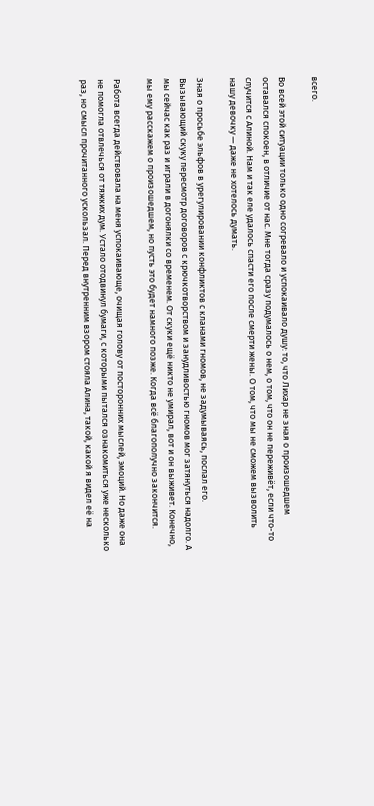всего.

Во всей этой ситуации только одно согревало и успокаивало душу: то, что Лихар не зная о произошедшем оставался спокоен, в отличие от нас. Мне тогда сразу подумалось о нем, о том, что он не переживёт, если что-то случится с Алиной. Нам и так еле удалось спасти его после смерти жены. О том, что мы не сможем вызволить нашу девочку — даже не хотелось думать.

Зная о просьбе эльфов в урегулировании конфликтов с кланами гномов, не задумываясь, послал его. Вызывающий скуку пересмотр договоров с крючкотворством и занудливостью гномов мог затянуться надолго. А мы сейчас как раз и играли в догонялки со временем. От скуки ещё никто не умирал, вот и он выживет. Конечно, мы ему расскажем о произошедшем, но пусть это будет намного позже. Когда всё благополучно закончится.

Работа всегда действовала на меня успокаивающе, очищая голову от посторонних мыслей, эмоций. Но даже она не помогла отвлечься от тяжких дум. Устало отодвинул бумаги, с которыми пытался ознакомиться уже несколько раз, но смысл прочитанного ускользал. Перед внутренним взором стояла Алина, такой, какой я видел её на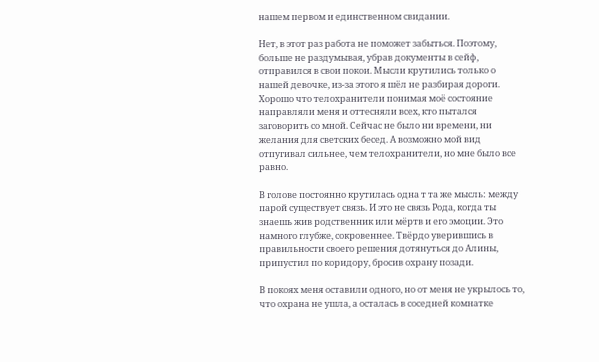нашем первом и единственном свидании.

Нет, в этот раз работа не поможет забыться. Поэтому, больше не раздумывая, убрав документы в сейф, отправился в свои покои. Мысли крутились только о нашей девочке, из-за этого я шёл не разбирая дороги. Хорошо что телохранители понимая моё состояние направляли меня и оттесняли всех, кто пытался заговорить со мной. Сейчас не было ни времени, ни желания для светских бесед. А возможно мой вид отпугивал сильнее, чем телохранители, но мне было все равно.

В голове постоянно крутилась одна т та же мысль: между парой существует связь. И это не связь Рода, когда ты знаешь жив родственник или мёртв и его эмоции. Это намного глубже, сокровеннее. Твёрдо уверившись в правильности своего решения дотянуться до Алины, припустил по коридору, бросив охрану позади.

В покоях меня оставили одного, но от меня не укрылось то, что охрана не ушла, а осталась в соседней комнатке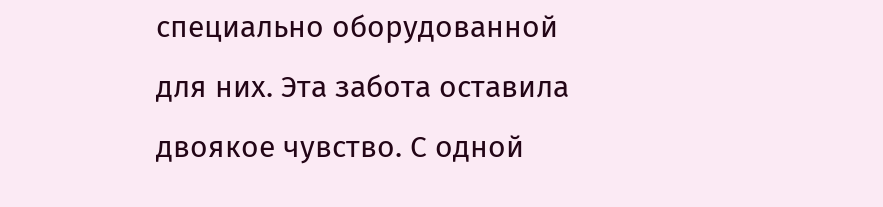специально оборудованной для них. Эта забота оставила двоякое чувство. С одной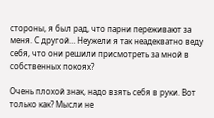стороны, я был рад, что парни переживают за меня. С другой… Неужели я так неадекватно веду себя, что они решили присмотреть за мной в собственных покоях?

Очень плохой знак, надо взять себя в руки. Вот только как? Мысли не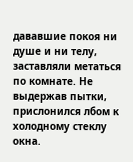дававшие покоя ни душе и ни телу, заставляли метаться по комнате. Не выдержав пытки, прислонился лбом к холодному стеклу окна.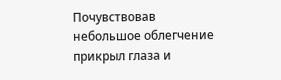Почувствовав небольшое облегчение прикрыл глаза и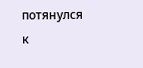потянулся к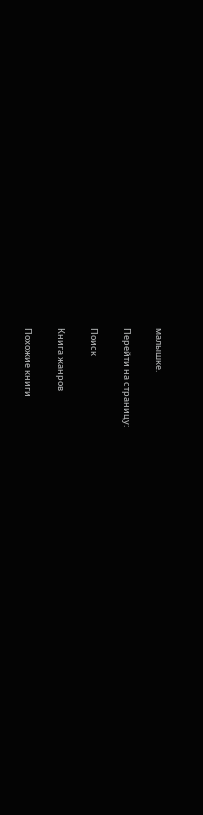малышке.

Перейти на страницу:

Поиск

Книга жанров

Похожие книги